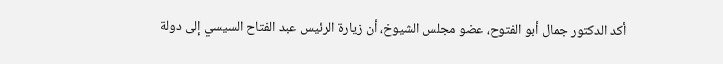أكد الدكتور جمال أبو الفتوح، عضو مجلس الشيوخ، أن زيارة الرئيس عبد الفتاح السيسي إلى دولة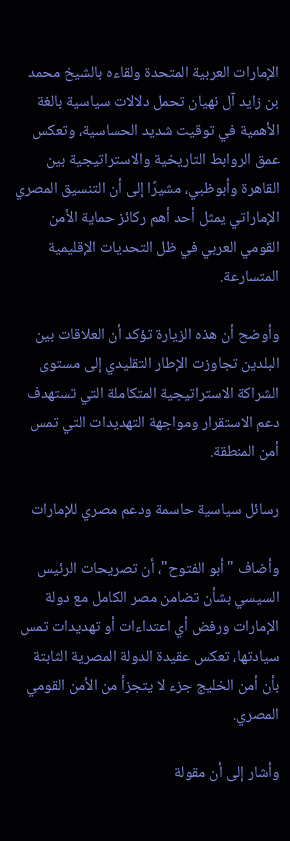الإمارات العربية المتحدة ولقاءه بالشيخ محمد بن زايد آل نهيان تحمل دلالات سياسية بالغة الأهمية في توقيت شديد الحساسية، وتعكس عمق الروابط التاريخية والاستراتيجية بين القاهرة وأبوظبي، مشيرًا إلى أن التنسيق المصري الإماراتي يمثل أحد أهم ركائز حماية الأمن القومي العربي في ظل التحديات الإقليمية المتسارعة.

وأوضح أن هذه الزيارة تؤكد أن العلاقات بين البلدين تجاوزت الإطار التقليدي إلى مستوى الشراكة الاستراتيجية المتكاملة التي تستهدف دعم الاستقرار ومواجهة التهديدات التي تمس أمن المنطقة.

رسائل سياسية حاسمة ودعم مصري للإمارات

وأضاف "أبو الفتوح"، أن تصريحات الرئيس السيسي بشأن تضامن مصر الكامل مع دولة الإمارات ورفض أي اعتداءات أو تهديدات تمس سيادتها، تعكس عقيدة الدولة المصرية الثابتة بأن أمن الخليج جزء لا يتجزأ من الأمن القومي المصري.

وأشار إلى أن مقولة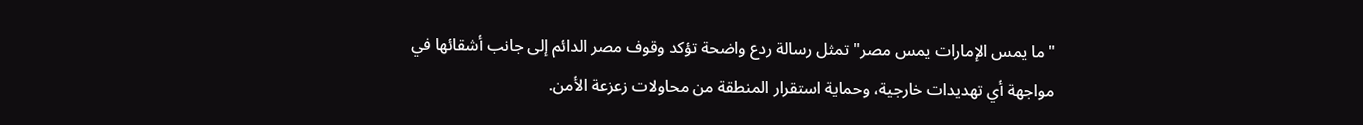"ما يمس الإمارات يمس مصر" تمثل رسالة ردع واضحة تؤكد وقوف مصر الدائم إلى جانب أشقائها في مواجهة أي تهديدات خارجية، وحماية استقرار المنطقة من محاولات زعزعة الأمن.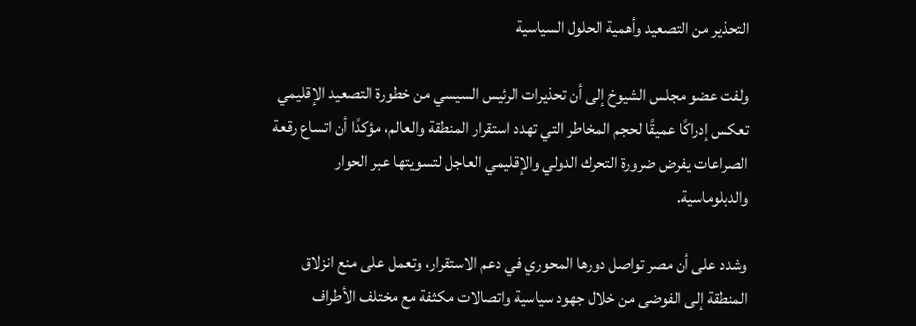التحذير من التصعيد وأهمية الحلول السياسية

ولفت عضو مجلس الشيوخ إلى أن تحذيرات الرئيس السيسي من خطورة التصعيد الإقليمي تعكس إدراكًا عميقًا لحجم المخاطر التي تهدد استقرار المنطقة والعالم، مؤكدًا أن اتساع رقعة الصراعات يفرض ضرورة التحرك الدولي والإقليمي العاجل لتسويتها عبر الحوار والدبلوماسية.

وشدد على أن مصر تواصل دورها المحوري في دعم الاستقرار، وتعمل على منع انزلاق المنطقة إلى الفوضى من خلال جهود سياسية واتصالات مكثفة مع مختلف الأطراف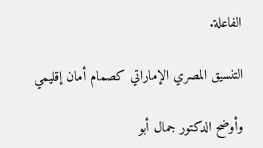الفاعلة.

التنسيق المصري الإماراتي كصمام أمان إقليمي

وأوضح الدكتور جمال أبو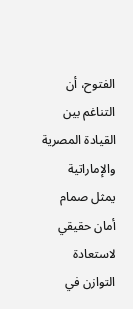الفتوح، أن التناغم بين القيادة المصرية والإماراتية يمثل صمام أمان حقيقي لاستعادة التوازن في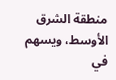منطقة الشرق الأوسط، ويسهم في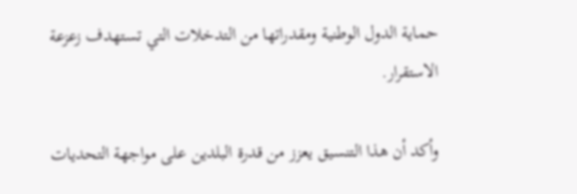حماية الدول الوطنية ومقدراتها من التدخلات التي تستهدف زعزعة الاستقرار.

وأكد أن هذا التنسيق يعزز من قدرة البلدين على مواجهة التحديات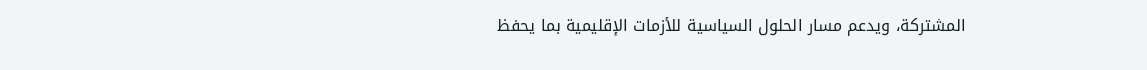المشتركة، ويدعم مسار الحلول السياسية للأزمات الإقليمية بما يحفظ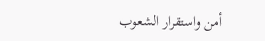أمن واستقرار الشعوب